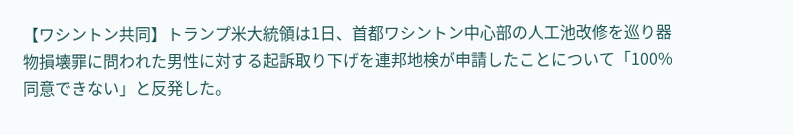【ワシントン共同】トランプ米大統領は1日、首都ワシントン中心部の人工池改修を巡り器物損壊罪に問われた男性に対する起訴取り下げを連邦地検が申請したことについて「100%同意できない」と反発した。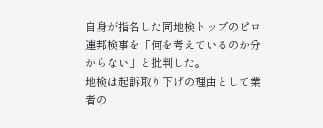自身が指名した同地検トップのピロ連邦検事を「何を考えているのか分からない」と批判した。
地検は起訴取り下げの理由として業者の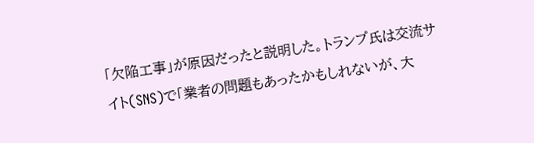「欠陥工事」が原因だったと説明した。トランプ氏は交流サイト(SNS)で「業者の問題もあったかもしれないが、大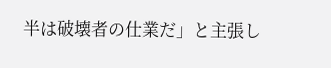半は破壊者の仕業だ」と主張し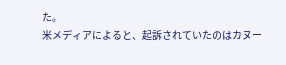た。
米メディアによると、起訴されていたのはカヌー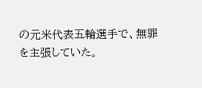の元米代表五輪選手で、無罪を主張していた。